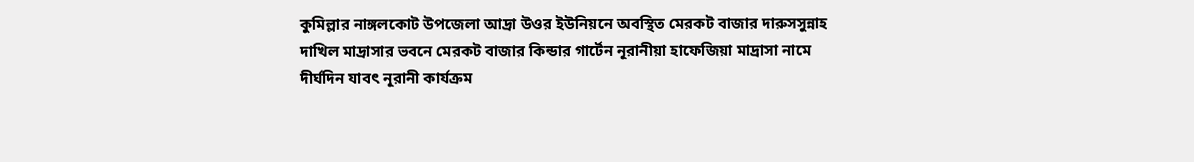কুমিল্লার নাঙ্গলকোট উপজেলা আদ্রা উওর ইউনিয়নে অবস্থিত মেরকট বাজার দারুসসুন্নাহ দাখিল মাদ্রাসার ভবনে মেরকট বাজার কিন্ডার গার্টেন নূরানীয়া হাফেজিয়া মাদ্রাসা নামে দীর্ঘদিন যাবৎ নূরানী কার্যক্রম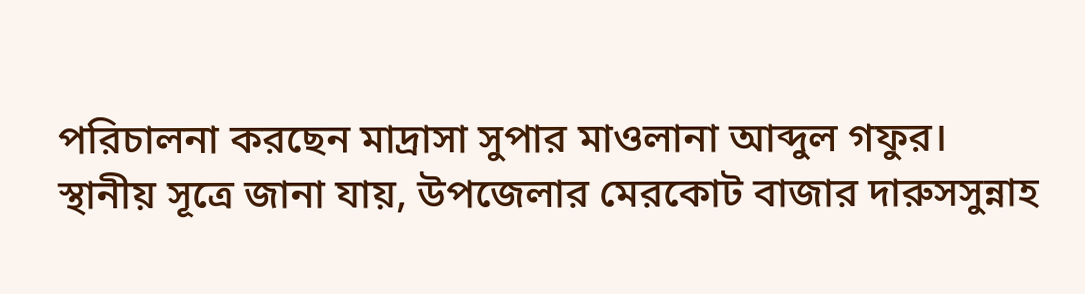পরিচালনা করছেন মাদ্রাসা সুপার মাওলানা আব্দুল গফুর।
স্থানীয় সূত্রে জানা যায়, উপজেলার মেরকোট বাজার দারুসসুন্নাহ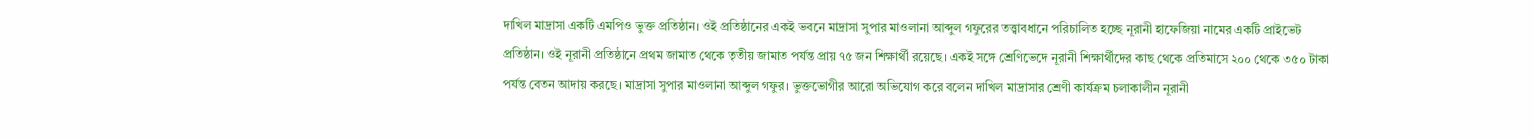দাখিল মাদ্রাসা একটি এমপিও ভুক্ত প্রতিষ্ঠান। ওই প্রতিষ্ঠানের একই ভবনে মাদ্রাসা সুপার মাওলানা আব্দুল গফুরের তত্ত্বাবধানে পরিচালিত হচ্ছে নূরানী হাফেজিয়া নামের একটি প্রাইভেট প্রতিষ্ঠান। ওই নূরানী প্রতিষ্ঠানে প্রথম জামাত থেকে তৃতীয় জামাত পর্যন্ত প্রায় ৭৫ জন শিক্ষার্থী রয়েছে। একই সঙ্গে শ্রেণিভেদে নূরানী শিক্ষার্থীদের কাছ থেকে প্রতিমাসে ২০০ থেকে ৩৫০ টাকা পর্যন্ত বেতন আদায় করছে। মাদ্রাসা সুপার মাওলানা আব্দুল গফুর। ভুক্তভোগীর আরো অভিযোগ করে বলেন দাখিল মাদ্রাসার শ্রেণী কার্যক্রম চলাকালীন নূরানী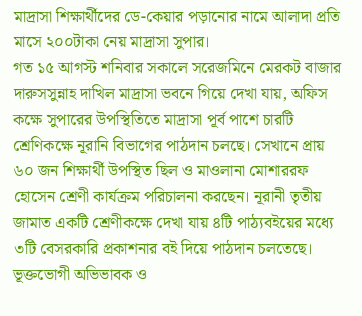মাদ্রাসা শিক্ষার্থীদের ডে-কেয়ার পড়ানোর নামে আলাদা প্রতি মাসে ২০০টাকা নেয় মাদ্রাসা সুপার।
গত ১৫ আগস্ট শনিবার সকালে সরেজমিনে মেরকট বাজার দারুসসুন্নাহ দাখিল মাদ্রাসা ভবনে গিয়ে দেখা যায়, অফিস কক্ষে সুপারের উপস্থিতিতে মাদ্রাসা পূর্ব পাশে চারটি শ্রেণিকক্ষে নূরানি বিভাগের পাঠদান চলছে। সেখানে প্রায় ৬০ জন শিক্ষার্থী উপস্থিত ছিল ও মাওলানা মোশাররফ হোসেন শ্রেণী কার্যক্রম পরিচালনা করছেন। নূরানী তৃতীয় জামাত একটি শ্রেণীকক্ষে দেখা যায় ৪টি পাঠ্যবইয়ের মধ্যে ৩টি বেসরকারি প্রকাশনার বই দিয়ে পাঠদান চলতেছে।
ভূক্তভোগী অভিভাবক ও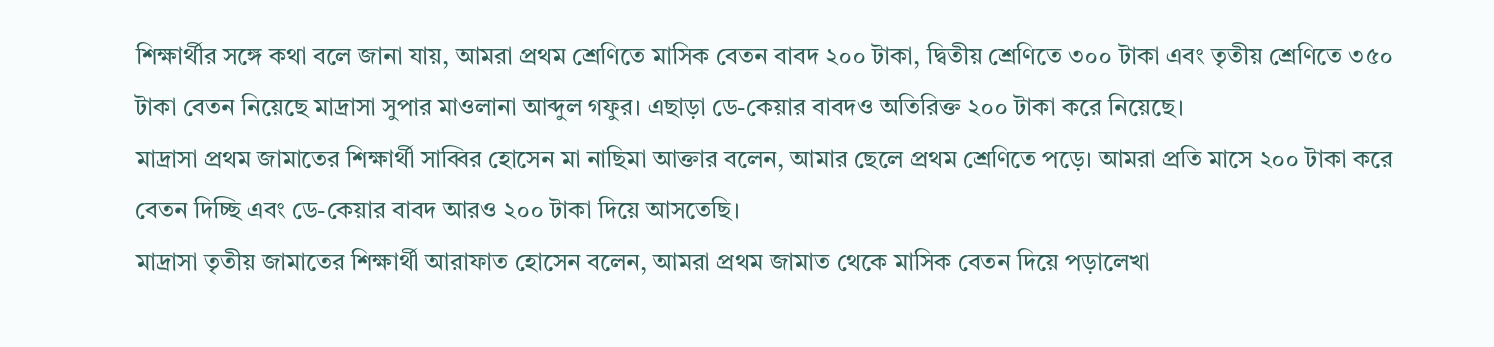শিক্ষার্থীর সঙ্গে কথা বলে জানা যায়, আমরা প্রথম শ্রেণিতে মাসিক বেতন বাবদ ২০০ টাকা, দ্বিতীয় শ্রেণিতে ৩০০ টাকা এবং তৃতীয় শ্রেণিতে ৩৫০ টাকা বেতন নিয়েছে মাদ্রাসা সুপার মাওলানা আব্দুল গফুর। এছাড়া ডে-কেয়ার বাবদও অতিরিক্ত ২০০ টাকা করে নিয়েছে।
মাদ্রাসা প্রথম জামাতের শিক্ষার্থী সাব্বির হোসেন মা নাছিমা আক্তার বলেন, আমার ছেলে প্রথম শ্রেণিতে পড়ে। আমরা প্রতি মাসে ২০০ টাকা করে বেতন দিচ্ছি এবং ডে-কেয়ার বাবদ আরও ২০০ টাকা দিয়ে আসতেছি।
মাদ্রাসা তৃতীয় জামাতের শিক্ষার্থী আরাফাত হোসেন বলেন, আমরা প্রথম জামাত থেকে মাসিক বেতন দিয়ে পড়ালেখা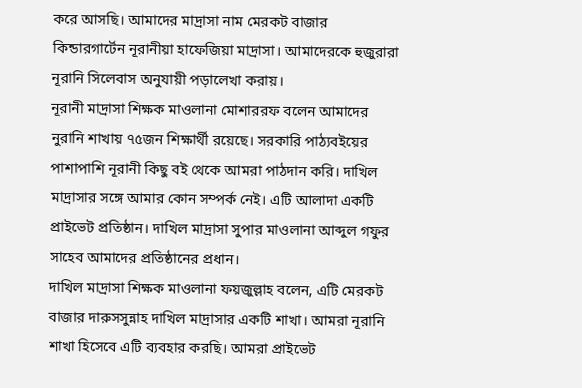করে আসছি। আমাদের মাদ্রাসা নাম মেরকট বাজার কিন্ডারগার্টেন নূরানীয়া হাফেজিয়া মাদ্রাসা। আমাদেরকে হুজুরারা নূরানি সিলেবাস অনুযায়ী পড়ালেখা করায়।
নূরানী মাদ্রাসা শিক্ষক মাওলানা মোশাররফ বলেন আমাদের নুরানি শাখায় ৭৫জন শিক্ষার্থী রয়েছে। সরকারি পাঠ্যবইয়ের পাশাপাশি নূরানী কিছু বই থেকে আমরা পাঠদান করি। দাখিল মাদ্রাসার সঙ্গে আমার কোন সম্পর্ক নেই। এটি আলাদা একটি প্রাইভেট প্রতিষ্ঠান। দাখিল মাদ্রাসা সুপার মাওলানা আব্দুল গফুর সাহেব আমাদের প্রতিষ্ঠানের প্রধান।
দাখিল মাদ্রাসা শিক্ষক মাওলানা ফয়জুল্লাহ বলেন, এটি মেরকট বাজার দারুসসুন্নাহ দাখিল মাদ্রাসার একটি শাখা। আমরা নূরানি শাখা হিসেবে এটি ব্যবহার করছি। আমরা প্রাইভেট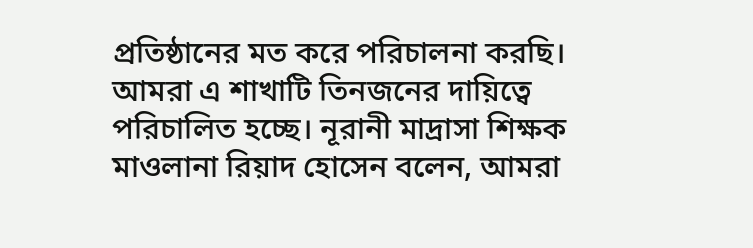প্রতিষ্ঠানের মত করে পরিচালনা করছি। আমরা এ শাখাটি তিনজনের দায়িত্বে পরিচালিত হচ্ছে। নূরানী মাদ্রাসা শিক্ষক মাওলানা রিয়াদ হোসেন বলেন, আমরা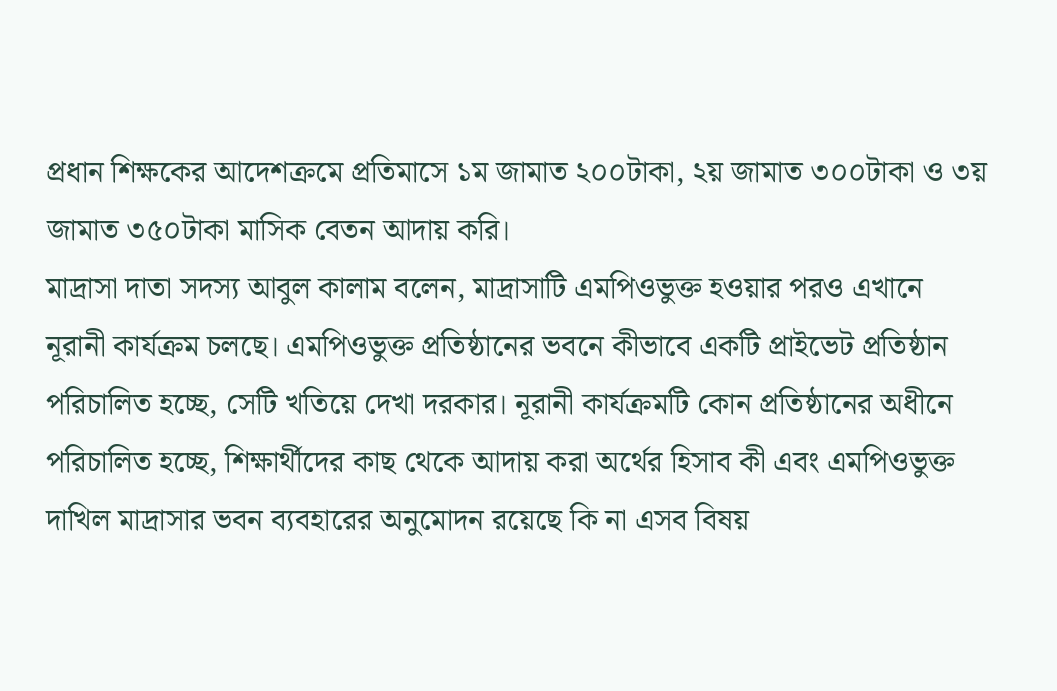প্রধান শিক্ষকের আদেশক্রমে প্রতিমাসে ১ম জামাত ২০০টাকা, ২য় জামাত ৩০০টাকা ও ৩য় জামাত ৩৫০টাকা মাসিক বেতন আদায় করি।
মাদ্রাসা দাতা সদস্য আবুল কালাম বলেন, মাদ্রাসাটি এমপিওভুক্ত হওয়ার পরও এখানে নূরানী কার্যক্রম চলছে। এমপিওভুক্ত প্রতিষ্ঠানের ভবনে কীভাবে একটি প্রাইভেট প্রতিষ্ঠান পরিচালিত হচ্ছে, সেটি খতিয়ে দেখা দরকার। নূরানী কার্যক্রমটি কোন প্রতিষ্ঠানের অধীনে পরিচালিত হচ্ছে, শিক্ষার্থীদের কাছ থেকে আদায় করা অর্থের হিসাব কী এবং এমপিওভুক্ত দাখিল মাদ্রাসার ভবন ব্যবহারের অনুমোদন রয়েছে কি না এসব বিষয়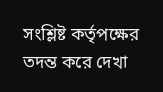সংশ্লিষ্ট কর্তৃপক্ষের তদন্ত করে দেখা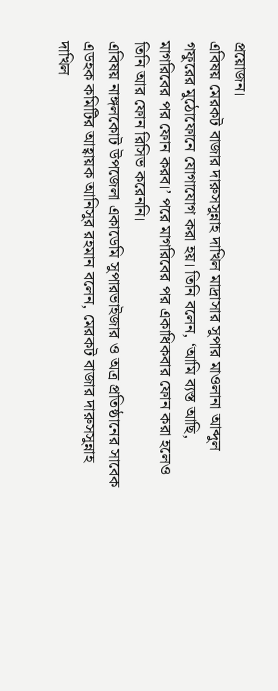প্রয়োজন।
এবিষয় মেরকট বাজার দারুসসুন্নাহ দাখিল মাদ্রাসার সুপার মাওলানা আব্দুল গফুরের মুঠোফোনে যোগাযোগ করা হয়। তিনি বলেন, ‘আমি ব্যস্ত আছি, মাগরিবের পর ফোন করব।’ পরে মাগরিবের পর একাধিকবার ফোন করা হলেও তিনি আর ফোন রিসিভ করেননি।
এবিষয় নাঙ্গলকোট উপজেলা একাডেমি সুপারভাইজার ও অত্র প্রতিষ্ঠানের সাবেক এডহক কমিটির আহ্বায়ক আনিসুর রহমান বলেন, মেরকট বাজার দারুসসুন্নাহ দাখিল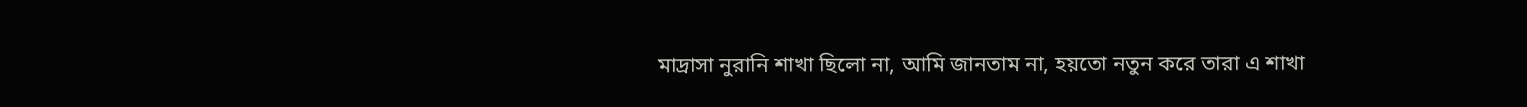মাদ্রাসা নুরানি শাখা ছিলো না, আমি জানতাম না, হয়তো নতুন করে তারা এ শাখা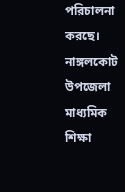পরিচালনা করছে। নাঙ্গলকোট উপজেলা মাধ্যমিক শিক্ষা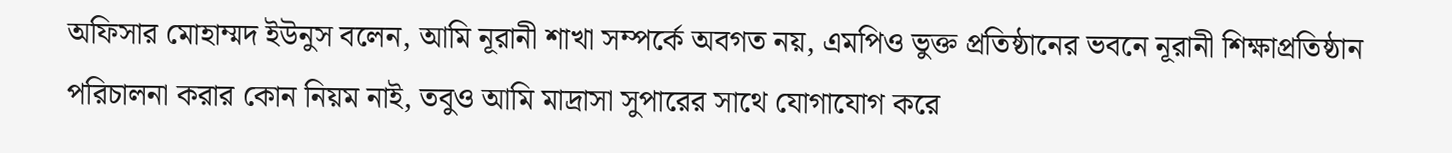অফিসার মোহাম্মদ ইউনুস বলেন, আমি নূরানী শাখা সম্পর্কে অবগত নয়, এমপিও ভুক্ত প্রতিষ্ঠানের ভবনে নূরানী শিক্ষাপ্রতিষ্ঠান পরিচালনা করার কোন নিয়ম নাই, তবুও আমি মাদ্রাসা সুপারের সাথে যোগাযোগ করে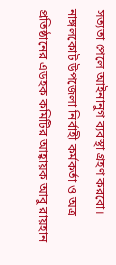সত্যতা পেলে আইনানুগ ব্যবস্থা গ্রহণ করবো। নাঙ্গলকোট উপজেলা নির্বাহী কর্মকর্তা ও অত্র প্রতিষ্ঠানের এডহক কমিটির আহ্বায়ক আবু রায়হান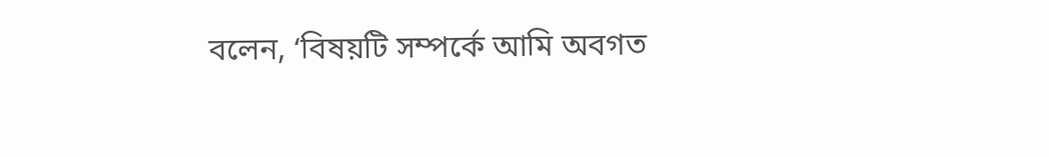বলেন, ‘বিষয়টি সম্পর্কে আমি অবগত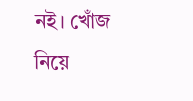নই। খোঁজ নিয়ে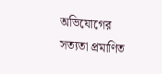অভিযোগের সত্যতা প্রমাণিত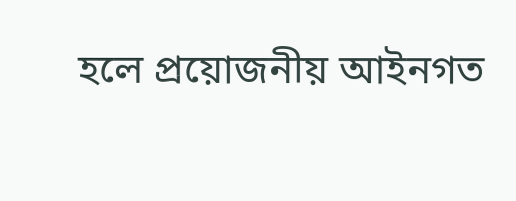হলে প্রয়োজনীয় আইনগত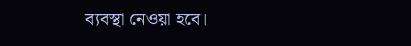ব্যবস্থা নেওয়া হবে।